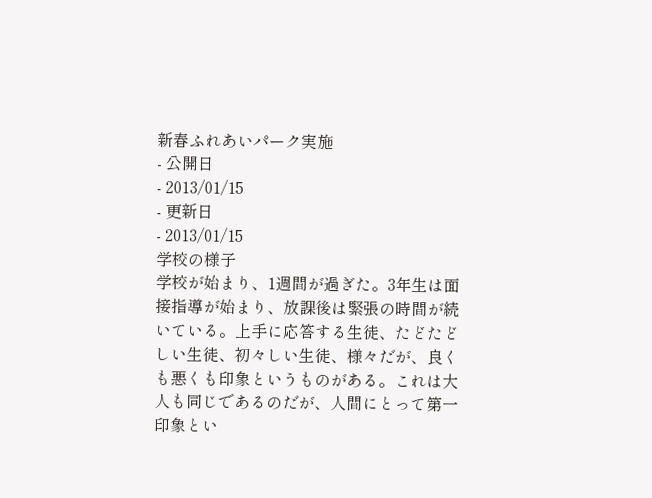新春ふれあいパーク実施
- 公開日
- 2013/01/15
- 更新日
- 2013/01/15
学校の様子
学校が始まり、1週間が過ぎた。3年生は面接指導が始まり、放課後は緊張の時間が続いている。上手に応答する生徒、たどたどしい生徒、初々しい生徒、様々だが、良くも悪くも印象というものがある。これは大人も同じであるのだが、人間にとって第一印象とい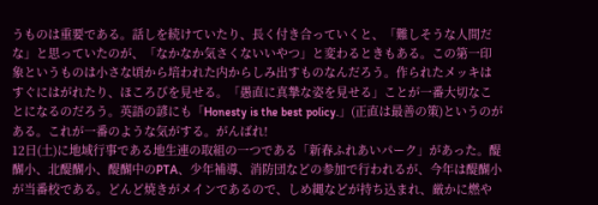うものは重要である。話しを続けていたり、長く付き合っていくと、「難しそうな人間だな」と思っていたのが、「なかなか気さくないいやつ」と変わるときもある。この第一印象というものは小さな頃から培われた内からしみ出すものなんだろう。作られたメッキはすぐにはがれたり、ほころびを見せる。「愚直に真摯な姿を見せる」ことが一番大切なことになるのだろう。英語の諺にも「Honesty is the best policy.」(正直は最善の策)というのがある。これが一番のような気がする。がんばれ!
12日(土)に地域行事である地生連の取組の一つである「新春ふれあいパーク」があった。醍醐小、北醍醐小、醍醐中のPTA、少年補導、消防団などの参加で行われるが、今年は醍醐小が当番校である。どんど焼きがメインであるので、しめ縄などが持ち込まれ、厳かに燃や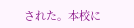された。本校に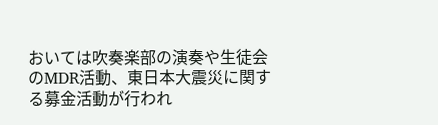おいては吹奏楽部の演奏や生徒会のMDR活動、東日本大震災に関する募金活動が行われ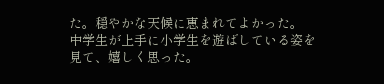た。穏やかな天候に恵まれてよかった。
中学生が上手に小学生を遊ばしている姿を見て、嬉しく思った。